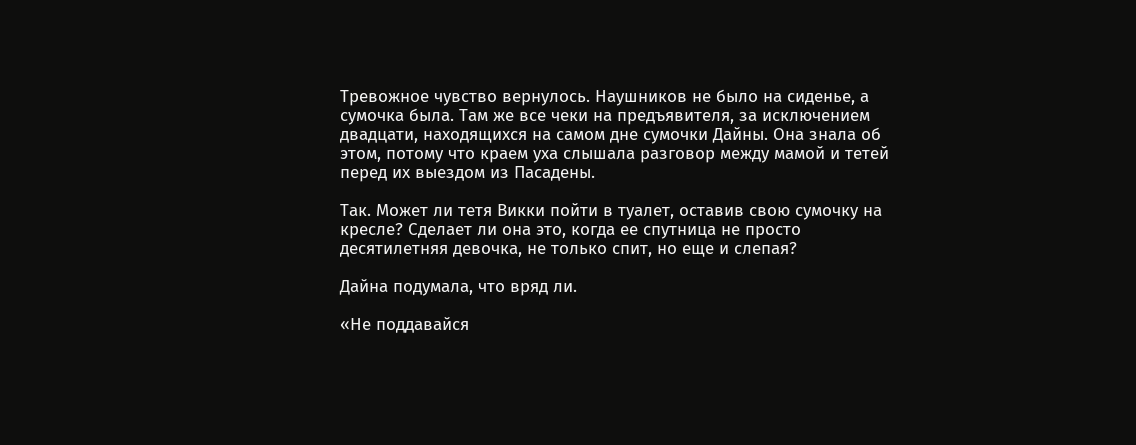Тревожное чувство вернулось. Наушников не было на сиденье, а сумочка была. Там же все чеки на предъявителя, за исключением двадцати, находящихся на самом дне сумочки Дайны. Она знала об этом, потому что краем уха слышала разговор между мамой и тетей перед их выездом из Пасадены.

Так. Может ли тетя Викки пойти в туалет, оставив свою сумочку на кресле? Сделает ли она это, когда ее спутница не просто десятилетняя девочка, не только спит, но еще и слепая?

Дайна подумала, что вряд ли.

«Не поддавайся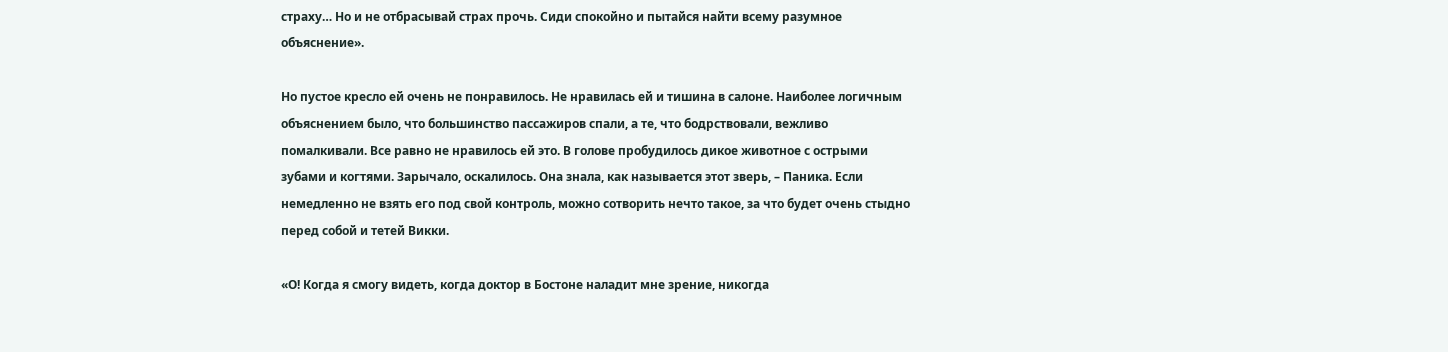страху… Но и не отбрасывай страх прочь. Сиди спокойно и пытайся найти всему разумное объяснение».

Но пустое кресло ей очень не понравилось. Не нравилась ей и тишина в салоне. Наиболее логичным объяснением было, что большинство пассажиров спали, а те, что бодрствовали, вежливо помалкивали. Все равно не нравилось ей это. В голове пробудилось дикое животное с острыми зубами и когтями. Зарычало, оскалилось. Она знала, как называется этот зверь, – Паника. Если немедленно не взять его под свой контроль, можно сотворить нечто такое, за что будет очень стыдно перед собой и тетей Викки.

«О! Когда я смогу видеть, когда доктор в Бостоне наладит мне зрение, никогда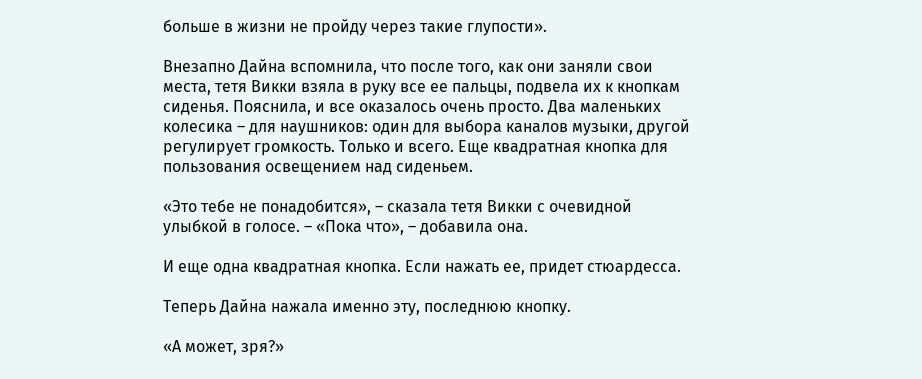больше в жизни не пройду через такие глупости».

Внезапно Дайна вспомнила, что после того, как они заняли свои места, тетя Викки взяла в руку все ее пальцы, подвела их к кнопкам сиденья. Пояснила, и все оказалось очень просто. Два маленьких колесика – для наушников: один для выбора каналов музыки, другой регулирует громкость. Только и всего. Еще квадратная кнопка для пользования освещением над сиденьем.

«Это тебе не понадобится», – сказала тетя Викки с очевидной улыбкой в голосе. – «Пока что», – добавила она.

И еще одна квадратная кнопка. Если нажать ее, придет стюардесса.

Теперь Дайна нажала именно эту, последнюю кнопку.

«А может, зря?»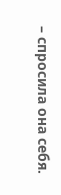– спросила она себя.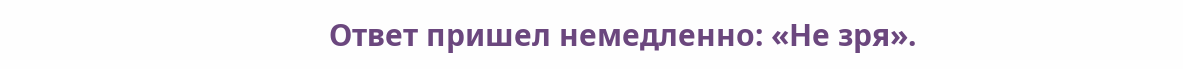Ответ пришел немедленно: «Не зря».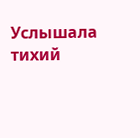Услышала тихий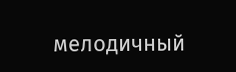мелодичный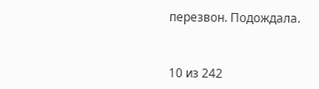перезвон. Подождала.



10 из 242